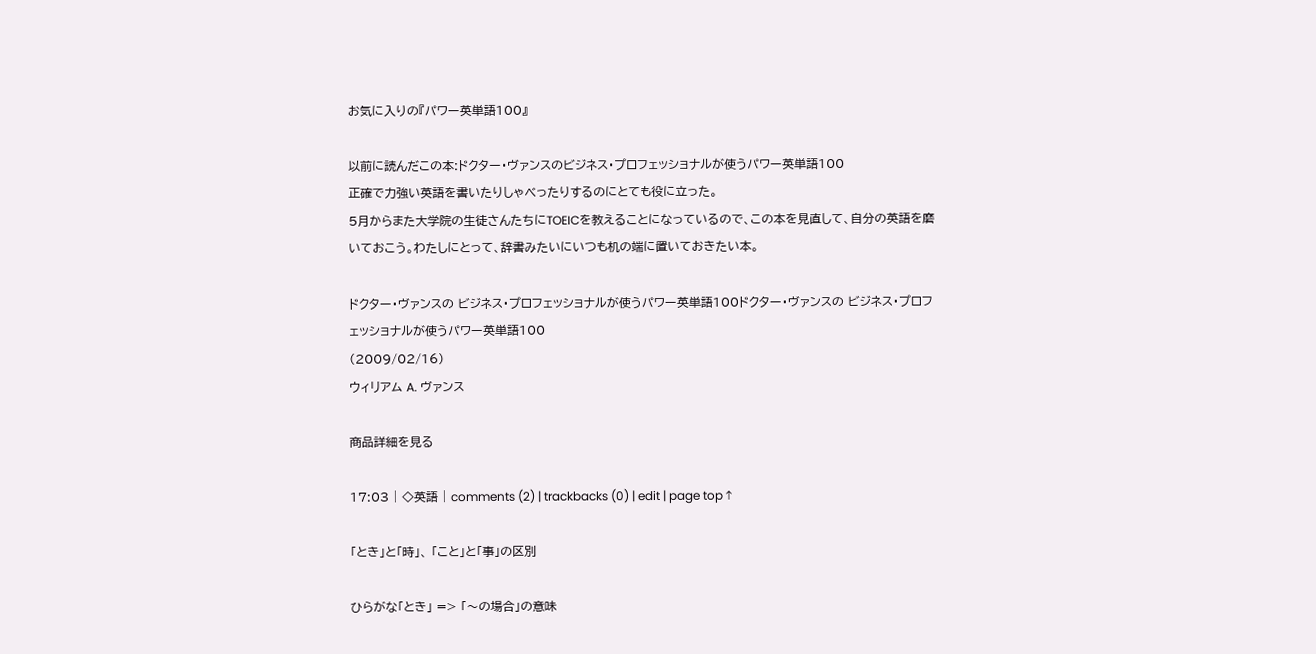お気に入りの『パワー英単語100』

以前に読んだこの本:ドクター・ヴァンスのビジネス・プロフェッショナルが使うパワー英単語100
正確で力強い英語を書いたりしゃべったりするのにとても役に立った。
5月からまた大学院の生徒さんたちにTOEICを教えることになっているので、この本を見直して、自分の英語を磨いておこう。わたしにとって、辞書みたいにいつも机の端に置いておきたい本。

ドクター・ヴァンスの ビジネス・プロフェッショナルが使うパワー英単語100ドクター・ヴァンスの ビジネス・プロフェッショナルが使うパワー英単語100
(2009/02/16)
ウィリアム A. ヴァンス

商品詳細を見る

17:03 | ◇英語 | comments (2) | trackbacks (0) | edit | page top↑

「とき」と「時」、 「こと」と「事」の区別

ひらがな「とき」 => 「〜の場合」の意味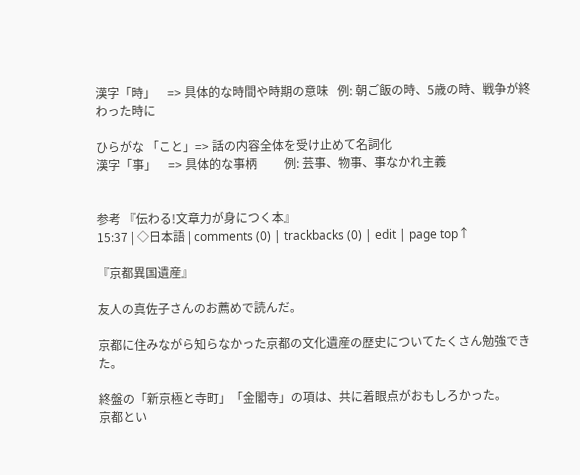漢字「時」    => 具体的な時間や時期の意味   例: 朝ご飯の時、5歳の時、戦争が終わった時に

ひらがな 「こと」=> 話の内容全体を受け止めて名詞化
漢字「事」    => 具体的な事柄         例: 芸事、物事、事なかれ主義


参考 『伝わる!文章力が身につく本』
15:37 | ◇日本語 | comments (0) | trackbacks (0) | edit | page top↑

『京都異国遺産』

友人の真佐子さんのお薦めで読んだ。

京都に住みながら知らなかった京都の文化遺産の歴史についてたくさん勉強できた。

終盤の「新京極と寺町」「金閣寺」の項は、共に着眼点がおもしろかった。
京都とい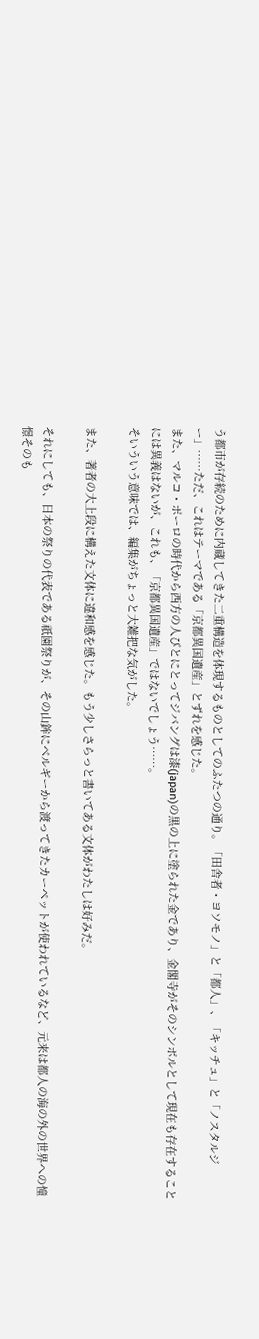う都市が存続のために内蔵してきた二重構造を体現するものとしてのふたつの通り。「田舎者・ヨソモノ」と「都人」、「キッチュ」と「ノスタルジー」……ただ、これはテーマである「京都異国遺産」とずれを感じた。
また、マルコ・ポーロの時代から西方の人びとにとってジバングは漆(japan)の黒の上に塗られた金であり、金閣寺がそのシンボルとして現在も存在することには異義はないが、これも、「京都異国遺産」ではないでしょう……。
そいういう意味では、編集がちょっと大雑把な気がした。

また、著者の大上段に構えた文体に違和感を感じた。もう少しさらっと書いてある文体がわたしは好みだ。

それにしても、日本の祭りの代表である祇園祭りが、その山鉾にベルギーから渡ってきたカーペットが使われているなど、元来は都人の海の外の世界への憧憬そのも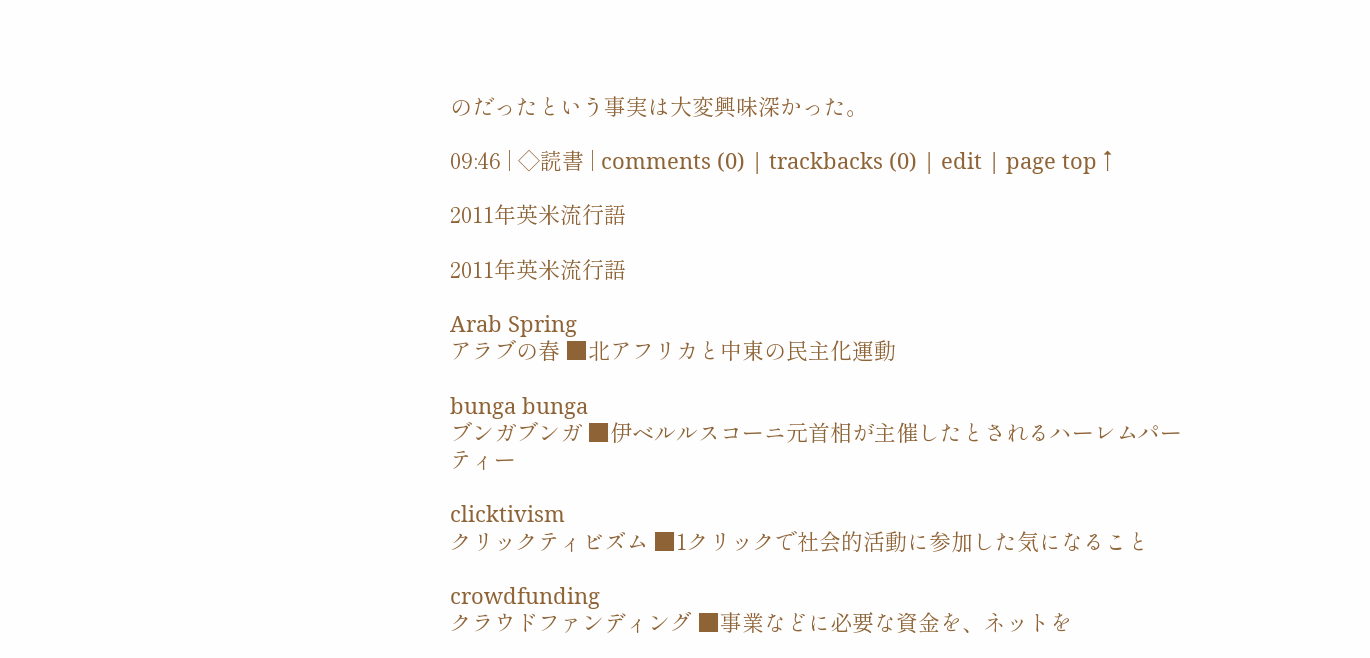のだったという事実は大変興味深かった。

09:46 | ◇読書 | comments (0) | trackbacks (0) | edit | page top↑

2011年英米流行語

2011年英米流行語

Arab Spring
アラブの春 ■北アフリカと中東の民主化運動

bunga bunga
ブンガブンガ ■伊ベルルスコーニ元首相が主催したとされるハーレムパーティー

clicktivism
クリックティビズム ■1クリックで社会的活動に参加した気になること

crowdfunding
クラウドファンディング ■事業などに必要な資金を、ネットを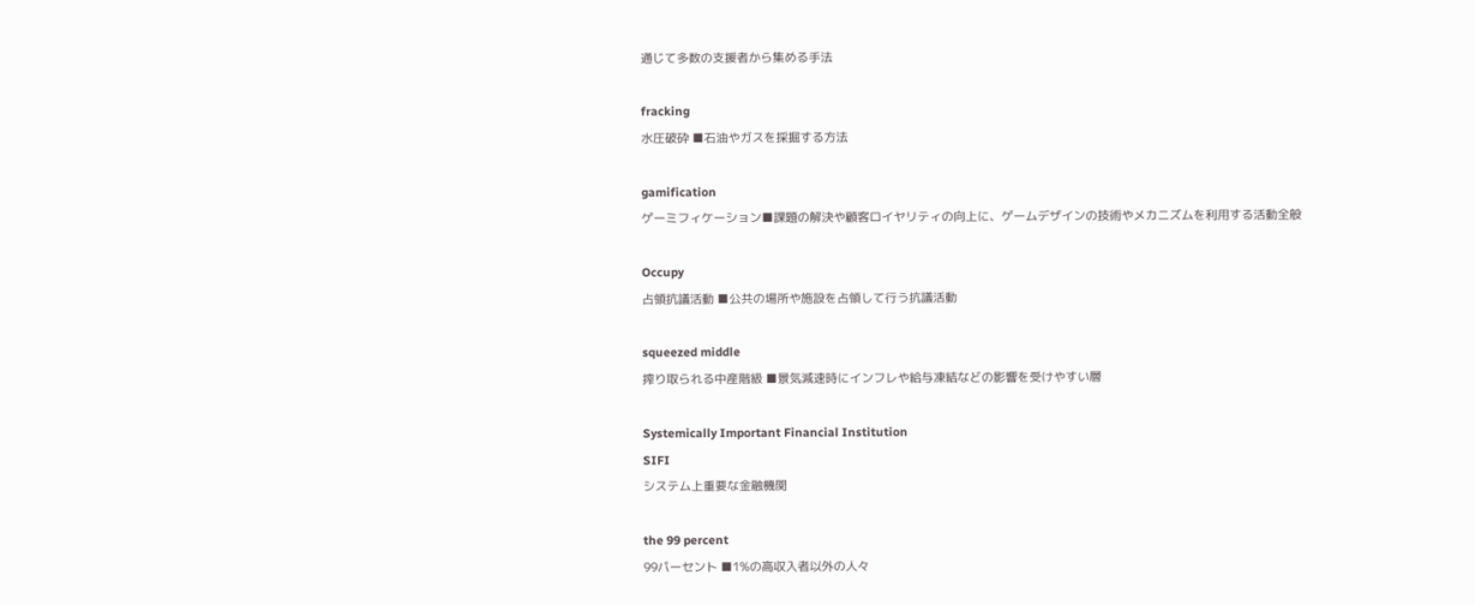通じて多数の支援者から集める手法

fracking
水圧破砕 ■石油やガスを採掘する方法

gamification
ゲーミフィケーション■課題の解決や顧客ロイヤリティの向上に、ゲームデザインの技術やメカニズムを利用する活動全般

Occupy
占領抗議活動 ■公共の場所や施設を占領して行う抗議活動

squeezed middle
搾り取られる中産階級 ■景気減速時にインフレや給与凍結などの影響を受けやすい層

Systemically Important Financial Institution
SIFI
システム上重要な金融機関

the 99 percent
99パーセント ■1%の高収入者以外の人々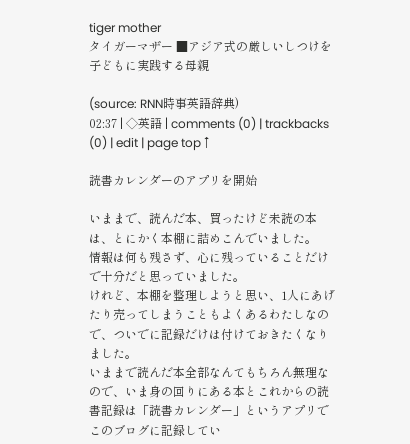tiger mother
タイガーマザー ■アジア式の厳しいしつけを子どもに実践する母親

(source: RNN時事英語辞典)
02:37 | ◇英語 | comments (0) | trackbacks (0) | edit | page top↑

読書カレンダーのアプリを開始

いままで、読んだ本、買ったけど未読の本は、とにかく本棚に詰めこんでいました。
情報は何も残さず、心に残っていることだけで十分だと思っていました。
けれど、本棚を整理しようと思い、1人にあげたり売ってしまうこともよくあるわたしなので、ついでに記録だけは付けておきたくなりました。
いままで読んだ本全部なんてもちろん無理なので、いま身の回りにある本とこれからの読書記録は「読書カレンダー」というアプリでこのブログに記録してい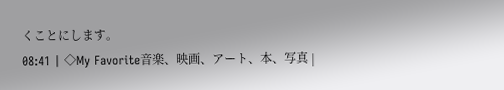くことにします。
08:41 | ◇My Favorite音楽、映画、アート、本、写真 |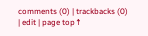comments (0) | trackbacks (0) | edit | page top↑